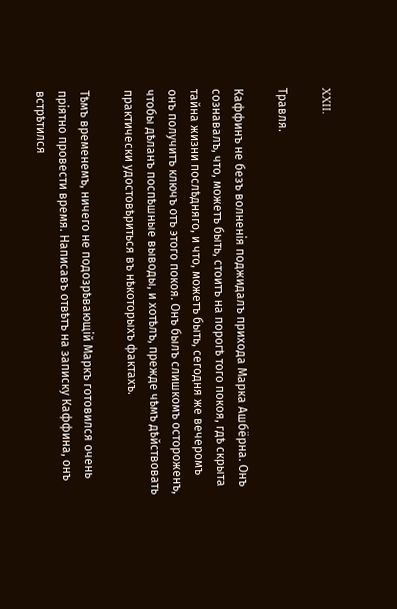XXII.

Травля.

Каффинъ не безъ волненія поджидалъ прихода Марка Ашбёрна. Онъ сознавалъ, что, можетъ быть, стоитъ на порогѣ того покоя, гдѣ скрыта тайна жизни послѣдняго, и что, можетъ быть, сегодня же вечеромъ онъ получитъ ключъ отъ этого покоя. Онъ былъ слишкомъ остороженъ, чтобы дѣланъ поспѣшные выводы, и хотѣлъ, прежде чѣмъ дѣйствовать практически удостовѣриться въ нѣкоторыхъ фактахъ.

Тѣмъ временемъ, ничего не подозрѣвающій Маркъ готовился очень пріятно провести время. Написавъ отвѣтъ на записку Каффина, онъ встрѣтился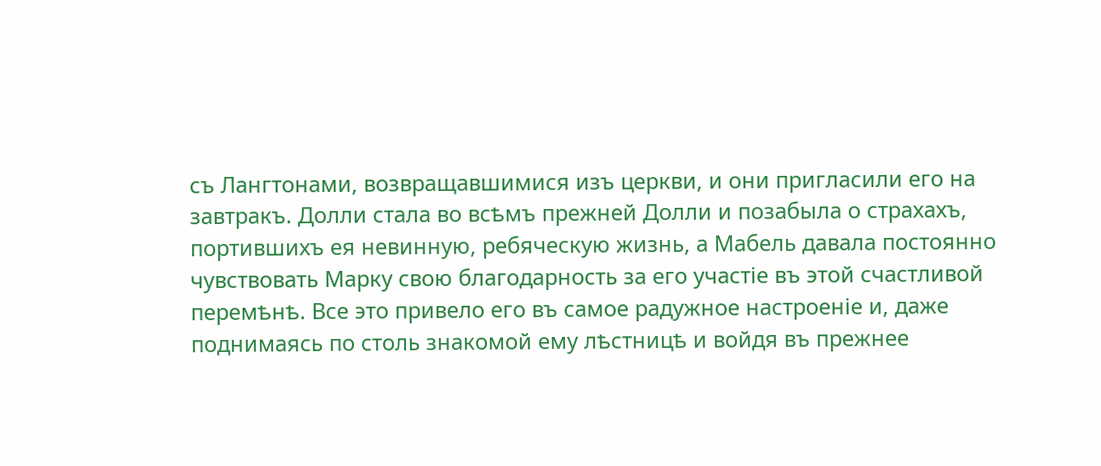съ Лангтонами, возвращавшимися изъ церкви, и они пригласили его на завтракъ. Долли стала во всѣмъ прежней Долли и позабыла о страхахъ, портившихъ ея невинную, ребяческую жизнь, а Мабель давала постоянно чувствовать Марку свою благодарность за его участіе въ этой счастливой перемѣнѣ. Все это привело его въ самое радужное настроеніе и, даже поднимаясь по столь знакомой ему лѣстницѣ и войдя въ прежнее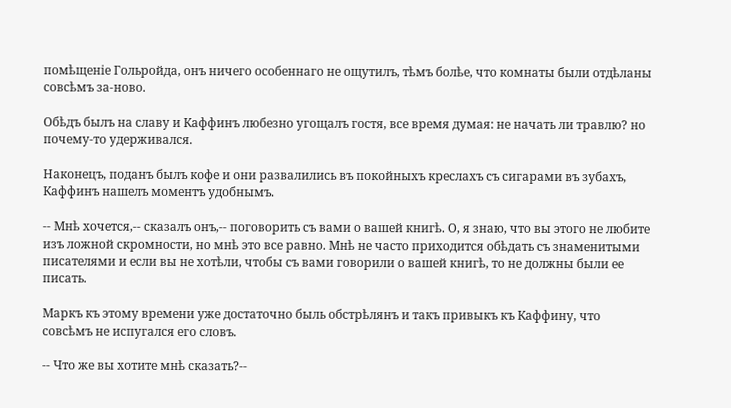помѣщеніе Гольройда, онъ ничего особеннаго не ощутилъ, тѣмъ болѣе, что комнаты были отдѣланы совсѣмъ за-ново.

Обѣдъ былъ на славу и Каффинъ любезно угощалъ гостя, все время думая: не начать ли травлю? но почему-то удерживался.

Наконецъ, поданъ былъ кофе и они развалились въ покойныхъ креслахъ съ сигарами въ зубахъ, Каффинъ нашелъ моментъ удобнымъ.

-- Мнѣ хочется,-- сказалъ онъ,-- поговорить съ вами о вашей книгѣ. О, я знаю, что вы этого не любите изъ ложной скромности, но мнѣ это все равно. Мнѣ не часто приходится обѣдать съ знаменитыми писателями и если вы не хотѣли, чтобы съ вами говорили о вашей книгѣ, то не должны были ее писать.

Маркъ къ этому времени уже достаточно быль обстрѣлянъ и такъ привыкъ къ Каффину, что совсѣмъ не испугался его словъ.

-- Что же вы хотите мнѣ сказать?--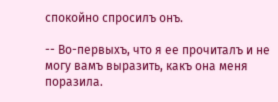спокойно спросилъ онъ.

-- Во-первыхъ, что я ее прочиталъ и не могу вамъ выразить, какъ она меня поразила.